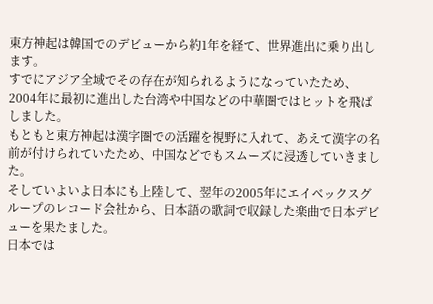東方神起は韓国でのデビューから約1年を経て、世界進出に乗り出します。
すでにアジア全域でその存在が知られるようになっていたため、2004年に最初に進出した台湾や中国などの中華圏ではヒットを飛ばしました。
もともと東方神起は漢字圏での活躍を視野に入れて、あえて漢字の名前が付けられていたため、中国などでもスムーズに浸透していきました。
そしていよいよ日本にも上陸して、翌年の2005年にエイベックスグループのレコード会社から、日本語の歌詞で収録した楽曲で日本デビューを果たました。
日本では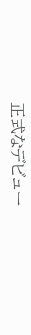正式なデビュー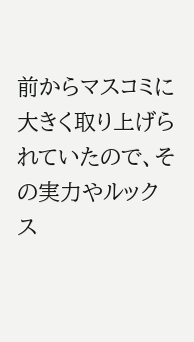前からマスコミに大きく取り上げられていたので、その実力やルックス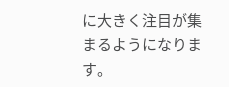に大きく注目が集まるようになります。